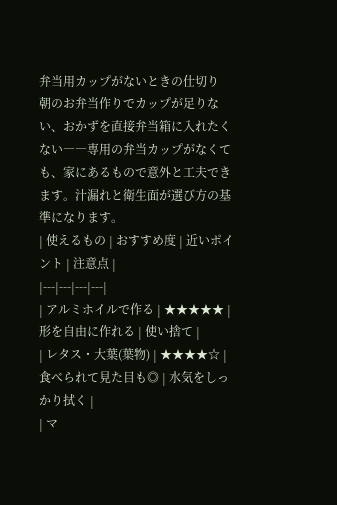弁当用カップがないときの仕切り
朝のお弁当作りでカップが足りない、おかずを直接弁当箱に入れたくない――専用の弁当カップがなくても、家にあるもので意外と工夫できます。汁漏れと衛生面が選び方の基準になります。
| 使えるもの | おすすめ度 | 近いポイント | 注意点 |
|---|---|---|---|
| アルミホイルで作る | ★★★★★ | 形を自由に作れる | 使い捨て |
| レタス・大葉(葉物) | ★★★★☆ | 食べられて見た目も◎ | 水気をしっかり拭く |
| マ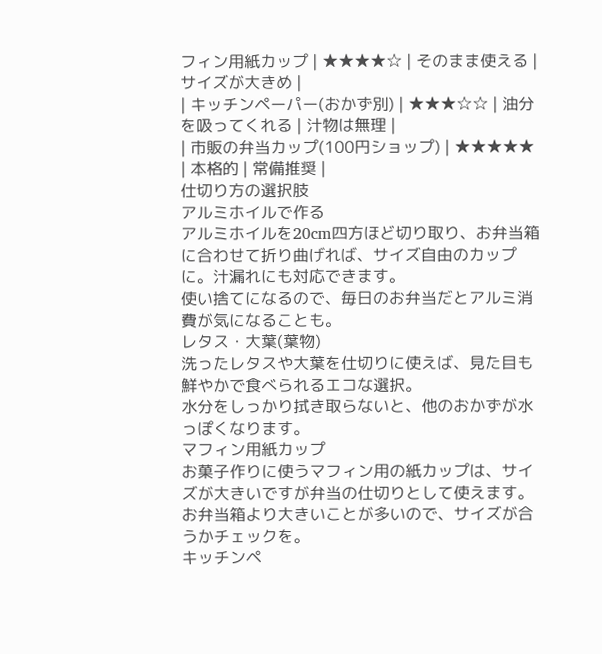フィン用紙カップ | ★★★★☆ | そのまま使える | サイズが大きめ |
| キッチンペーパー(おかず別) | ★★★☆☆ | 油分を吸ってくれる | 汁物は無理 |
| 市販の弁当カップ(100円ショップ) | ★★★★★ | 本格的 | 常備推奨 |
仕切り方の選択肢
アルミホイルで作る
アルミホイルを20cm四方ほど切り取り、お弁当箱に合わせて折り曲げれば、サイズ自由のカップに。汁漏れにも対応できます。
使い捨てになるので、毎日のお弁当だとアルミ消費が気になることも。
レタス・大葉(葉物)
洗ったレタスや大葉を仕切りに使えば、見た目も鮮やかで食べられるエコな選択。
水分をしっかり拭き取らないと、他のおかずが水っぽくなります。
マフィン用紙カップ
お菓子作りに使うマフィン用の紙カップは、サイズが大きいですが弁当の仕切りとして使えます。
お弁当箱より大きいことが多いので、サイズが合うかチェックを。
キッチンペ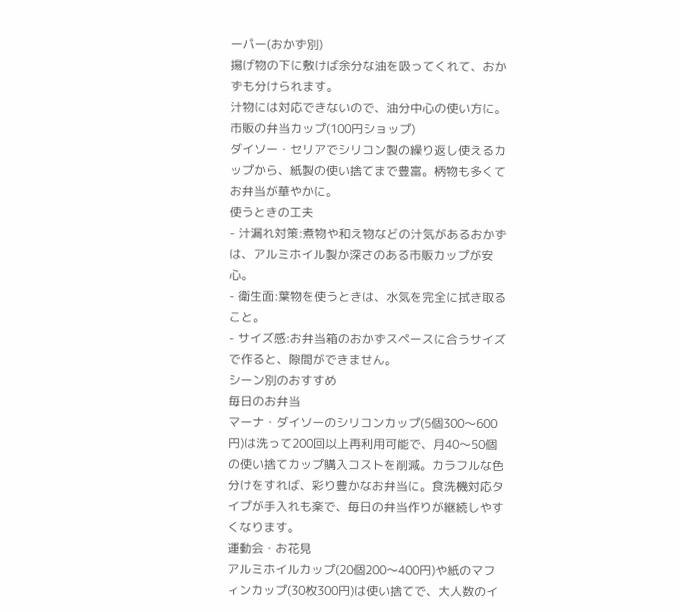ーパー(おかず別)
揚げ物の下に敷けば余分な油を吸ってくれて、おかずも分けられます。
汁物には対応できないので、油分中心の使い方に。
市販の弁当カップ(100円ショップ)
ダイソー・セリアでシリコン製の繰り返し使えるカップから、紙製の使い捨てまで豊富。柄物も多くてお弁当が華やかに。
使うときの工夫
- 汁漏れ対策:煮物や和え物などの汁気があるおかずは、アルミホイル製か深さのある市販カップが安心。
- 衛生面:葉物を使うときは、水気を完全に拭き取ること。
- サイズ感:お弁当箱のおかずスペースに合うサイズで作ると、隙間ができません。
シーン別のおすすめ
毎日のお弁当
マーナ・ダイソーのシリコンカップ(5個300〜600円)は洗って200回以上再利用可能で、月40〜50個の使い捨てカップ購入コストを削減。カラフルな色分けをすれば、彩り豊かなお弁当に。食洗機対応タイプが手入れも楽で、毎日の弁当作りが継続しやすくなります。
運動会・お花見
アルミホイルカップ(20個200〜400円)や紙のマフィンカップ(30枚300円)は使い捨てで、大人数のイ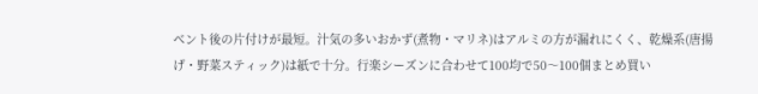ベント後の片付けが最短。汁気の多いおかず(煮物・マリネ)はアルミの方が漏れにくく、乾燥系(唐揚げ・野菜スティック)は紙で十分。行楽シーズンに合わせて100均で50〜100個まとめ買い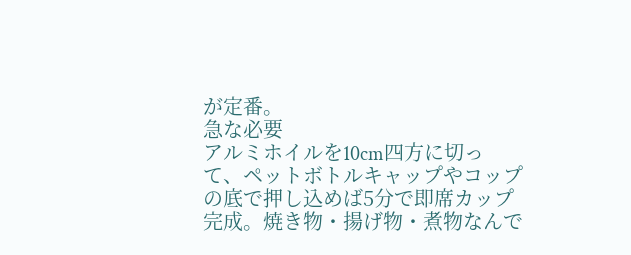が定番。
急な必要
アルミホイルを10cm四方に切って、ペットボトルキャップやコップの底で押し込めば5分で即席カップ完成。焼き物・揚げ物・煮物なんで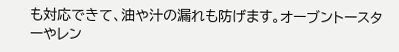も対応できて、油や汁の漏れも防げます。オーブントースターやレン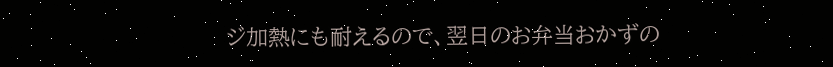ジ加熱にも耐えるので、翌日のお弁当おかずの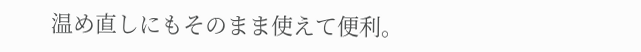温め直しにもそのまま使えて便利。